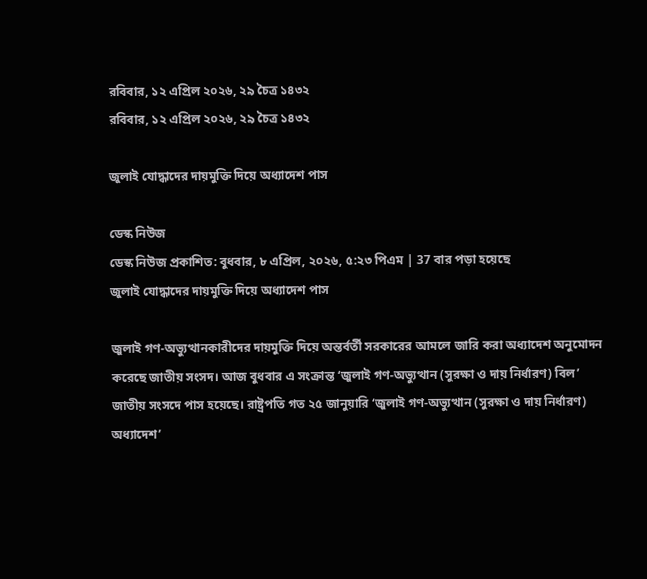রবিবার, ১২ এপ্রিল ২০২৬, ২৯ চৈত্র ১৪৩২
রবিবার, ১২ এপ্রিল ২০২৬, ২৯ চৈত্র ১৪৩২

জুলাই যোদ্ধাদের দায়মুক্তি দিয়ে অধ্যাদেশ পাস

ডেস্ক নিউজ
ডেস্ক নিউজ প্রকাশিত: বুধবার, ৮ এপ্রিল, ২০২৬, ৫:২৩ পিএম | 37 বার পড়া হয়েছে
জুলাই যোদ্ধাদের দায়মুক্তি দিয়ে অধ্যাদেশ পাস

জুলাই গণ-অভ্যুত্থানকারীদের দায়মুক্তি দিয়ে অন্তর্বর্তী সরকারের আমলে জারি করা অধ্যাদেশ অনুমোদন করেছে জাতীয় সংসদ। আজ বুধবার এ সংক্রান্ত ‘জুলাই গণ-অভ্যুত্থান (সুরক্ষা ও দায় নির্ধারণ) বিল’ জাতীয় সংসদে পাস হয়েছে। রাষ্ট্রপতি গত ২৫ জানুয়ারি ‘জুলাই গণ-অভ্যুত্থান (সুরক্ষা ও দায় নির্ধারণ) অধ্যাদেশ’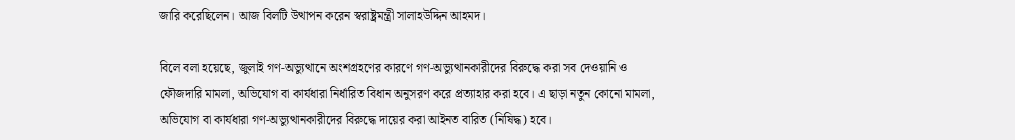জারি করেছিলেন। আজ বিলটি উত্থাপন করেন স্বরাষ্ট্রমন্ত্রী সালাহউদ্দিন আহমদ।

বিলে বলা হয়েছে, জুলাই গণ-অভ্যুত্থানে অংশগ্রহণের কারণে গণ-অভ্যুত্থানকারীদের বিরুদ্ধে করা সব দেওয়ানি ও ফৌজদারি মামলা, অভিযোগ বা কার্যধারা নির্ধারিত বিধান অনুসরণ করে প্রত্যাহার করা হবে। এ ছাড়া নতুন কোনো মামলা, অভিযোগ বা কার্যধারা গণ-অভ্যুত্থানকারীদের বিরুদ্ধে দায়ের করা আইনত বারিত (নিষিদ্ধ) হবে।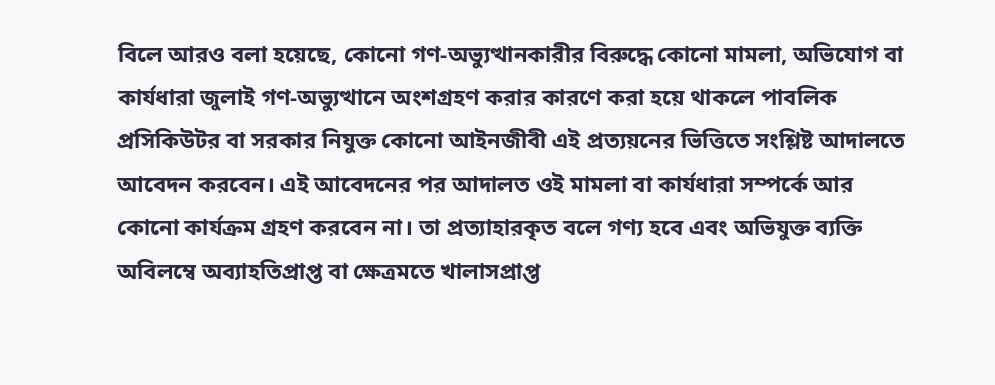বিলে আরও বলা হয়েছে, কোনো গণ-অভ্যুত্থানকারীর বিরুদ্ধে কোনো মামলা, অভিযোগ বা কার্যধারা জুলাই গণ-অভ্যুত্থানে অংশগ্রহণ করার কারণে করা হয়ে থাকলে পাবলিক প্রসিকিউটর বা সরকার নিযুক্ত কোনো আইনজীবী এই প্রত্যয়নের ভিত্তিতে সংশ্লিষ্ট আদালতে আবেদন করবেন। এই আবেদনের পর আদালত ওই মামলা বা কার্যধারা সম্পর্কে আর কোনো কার্যক্রম গ্রহণ করবেন না। তা প্রত্যাহারকৃত বলে গণ্য হবে এবং অভিযুক্ত ব্যক্তি অবিলম্বে অব্যাহতিপ্রাপ্ত বা ক্ষেত্রমতে খালাসপ্রাপ্ত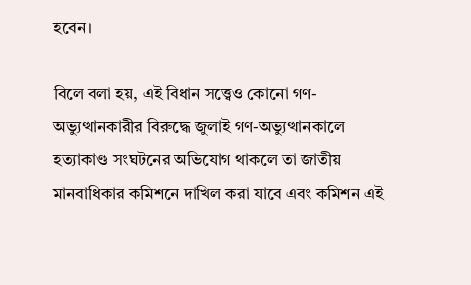হবেন।

বিলে বলা হয়, এই বিধান সত্ত্বেও কোনো গণ-অভ্যুত্থানকারীর বিরুদ্ধে জুলাই গণ-অভ্যুত্থানকালে হত্যাকাণ্ড সংঘটনের অভিযোগ থাকলে তা জাতীয় মানবাধিকার কমিশনে দাখিল করা যাবে এবং কমিশন এই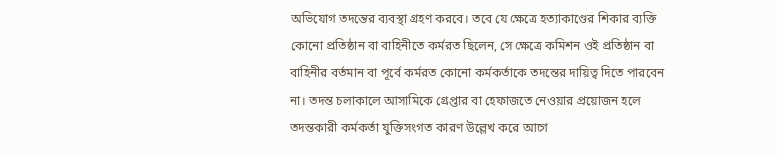অভিযোগ তদন্তের ব্যবস্থা গ্রহণ করবে। তবে যে ক্ষেত্রে হত্যাকাণ্ডের শিকার ব্যক্তি কোনো প্রতিষ্ঠান বা বাহিনীতে কর্মরত ছিলেন, সে ক্ষেত্রে কমিশন ওই প্রতিষ্ঠান বা বাহিনীর বর্তমান বা পূর্বে কর্মরত কোনো কর্মকর্তাকে তদন্তের দায়িত্ব দিতে পারবেন না। তদন্ত চলাকালে আসামিকে গ্রেপ্তার বা হেফাজতে নেওয়ার প্রয়োজন হলে তদন্তকারী কর্মকর্তা যুক্তিসংগত কারণ উল্লেখ করে আগে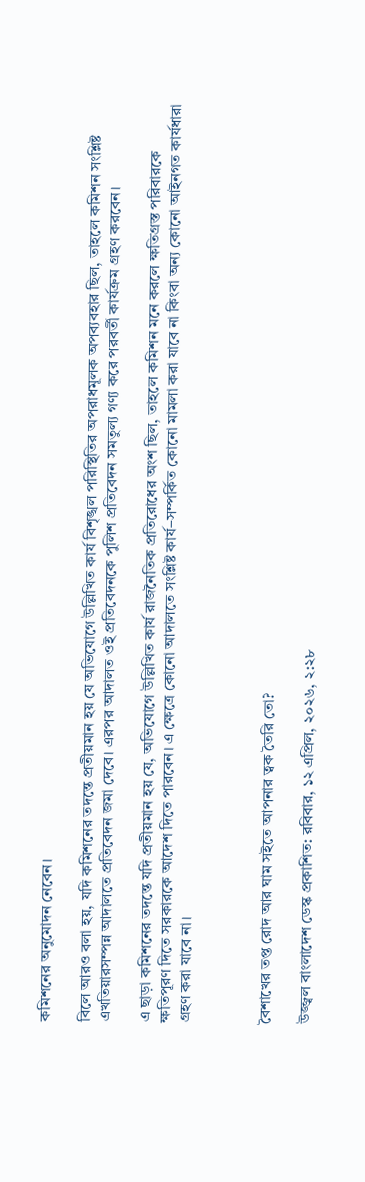কমিশনের অনুমোদন নেবেন।

বিলে আরও বলা হয়, যদি কমিশনের তদন্তে প্রতীয়মান হয় যে অভিযোগে উল্লিখিত কার্য বিশৃঙ্খল পরিস্থিতির অপরাধমূলক অপব্যবহার ছিল, তাহলে কমিশন সংশ্লিষ্ট এখতিয়ারসম্পন্ন আদালতে প্রতিবেদন জমা দেবে। এরপর আদালত ওই প্রতিবেদনকে পুলিশ প্রতিবেদন সমতুল্য গণ্য করে পরবর্তী কার্যক্রম গ্রহণ করবেন।

এ ছাড়া কমিশনের তদন্তে যদি প্রতীয়মান হয় যে, অভিযোগে উল্লিখিত কার্য রাজনৈতিক প্রতিরোধের অংশ ছিল, তাহলে কমিশন মনে করলে ক্ষতিগ্রস্ত পরিবারকে ক্ষতিপূরণ দিতে সরকারকে আদেশ দিতে পারবেন। এ ক্ষেত্রে কোনো আদালতে সংশ্লিষ্ট কার্য–সম্পর্কিত কোনো মামলা করা যাবে না কিংবা অন্য কোনো আইনগত কার্যধারা গ্রহণ করা যাবে না।



বৈশাখের তপ্ত রোদ আর ঘাম সইতে আপনার ত্বক তৈরি তো?

উজ্জ্বল বাংলাদেশ ডেস্ক প্রকাশিত: রবিবার, ১২ এপ্রিল, ২০২৬, ২:২৮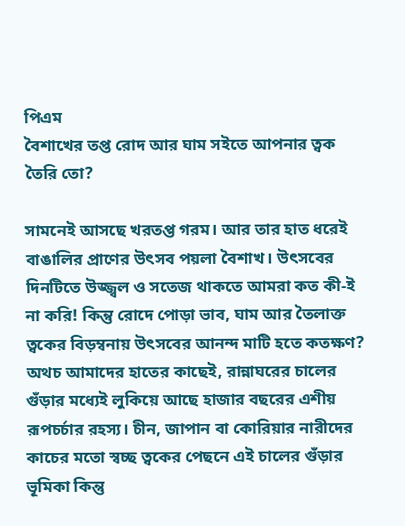পিএম
বৈশাখের তপ্ত রোদ আর ঘাম সইতে আপনার ত্বক তৈরি তো?

সামনেই আসছে খরতপ্ত গরম। আর তার হাত ধরেই বাঙালির প্রাণের উৎসব পয়লা বৈশাখ। উৎসবের দিনটিতে উজ্জ্বল ও সতেজ থাকতে আমরা কত কী-ই না করি! কিন্তু রোদে পোড়া ভাব, ঘাম আর তৈলাক্ত ত্বকের বিড়ম্বনায় উৎসবের আনন্দ মাটি হতে কতক্ষণ? অথচ আমাদের হাতের কাছেই, রান্নাঘরের চালের গুঁড়ার মধ্যেই লুকিয়ে আছে হাজার বছরের এশীয় রূপচর্চার রহস্য। চীন, জাপান বা কোরিয়ার নারীদের কাচের মতো স্বচ্ছ ত্বকের পেছনে এই চালের গুঁড়ার ভূমিকা কিন্তু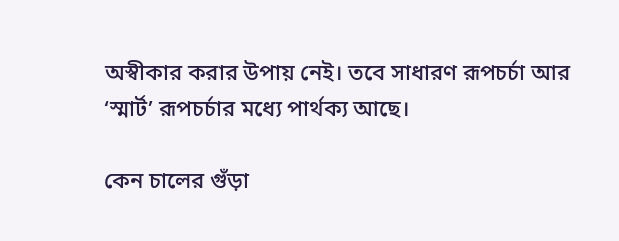অস্বীকার করার উপায় নেই। তবে সাধারণ রূপচর্চা আর ‘স্মার্ট’ রূপচর্চার মধ্যে পার্থক্য আছে।

কেন চালের গুঁড়া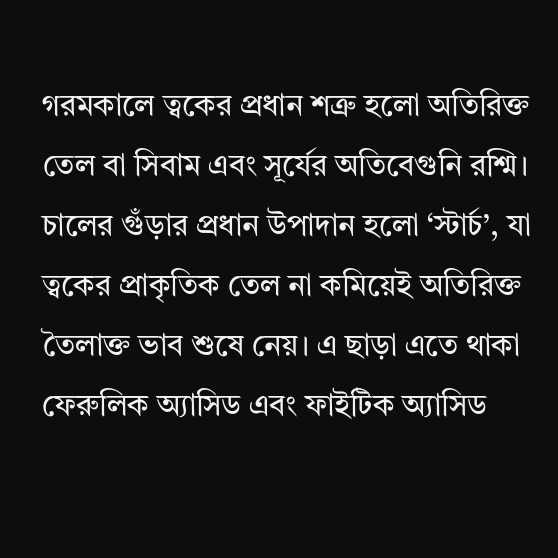গরমকালে ত্বকের প্রধান শত্রু হলো অতিরিক্ত তেল বা সিবাম এবং সূর্যের অতিবেগুনি রশ্মি। চালের গুঁড়ার প্রধান উপাদান হলো ‘স্টার্চ’, যা ত্বকের প্রাকৃতিক তেল না কমিয়েই অতিরিক্ত তৈলাক্ত ভাব শুষে নেয়। এ ছাড়া এতে থাকা ফেরুলিক অ্যাসিড এবং ফাইটিক অ্যাসিড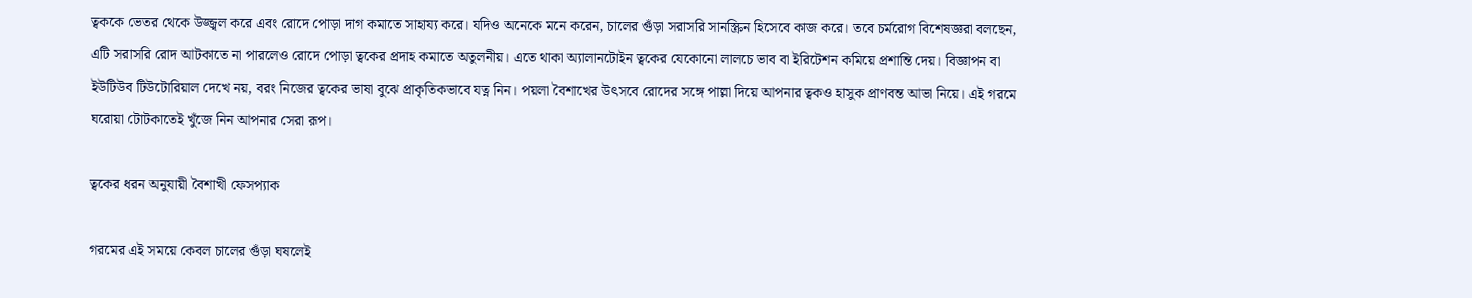ত্বককে ভেতর থেকে উজ্জ্বল করে এবং রোদে পোড়া দাগ কমাতে সাহায্য করে। যদিও অনেকে মনে করেন, চালের গুঁড়া সরাসরি সানস্ক্রিন হিসেবে কাজ করে। তবে চর্মরোগ বিশেষজ্ঞরা বলছেন, এটি সরাসরি রোদ আটকাতে না পারলেও রোদে পোড়া ত্বকের প্রদাহ কমাতে অতুলনীয়। এতে থাকা অ্যালানটোইন ত্বকের যেকোনো লালচে ভাব বা ইরিটেশন কমিয়ে প্রশান্তি দেয়। বিজ্ঞাপন বা ইউটিউব টিউটোরিয়াল দেখে নয়, বরং নিজের ত্বকের ভাষা বুঝে প্রাকৃতিকভাবে যত্ন নিন। পয়লা বৈশাখের উৎসবে রোদের সঙ্গে পাল্লা দিয়ে আপনার ত্বকও হাসুক প্রাণবন্ত আভা নিয়ে। এই গরমে ঘরোয়া টোটকাতেই খুঁজে নিন আপনার সেরা রূপ।

ত্বকের ধরন অনুযায়ী বৈশাখী ফেসপ্যাক

গরমের এই সময়ে কেবল চালের গুঁড়া ঘষলেই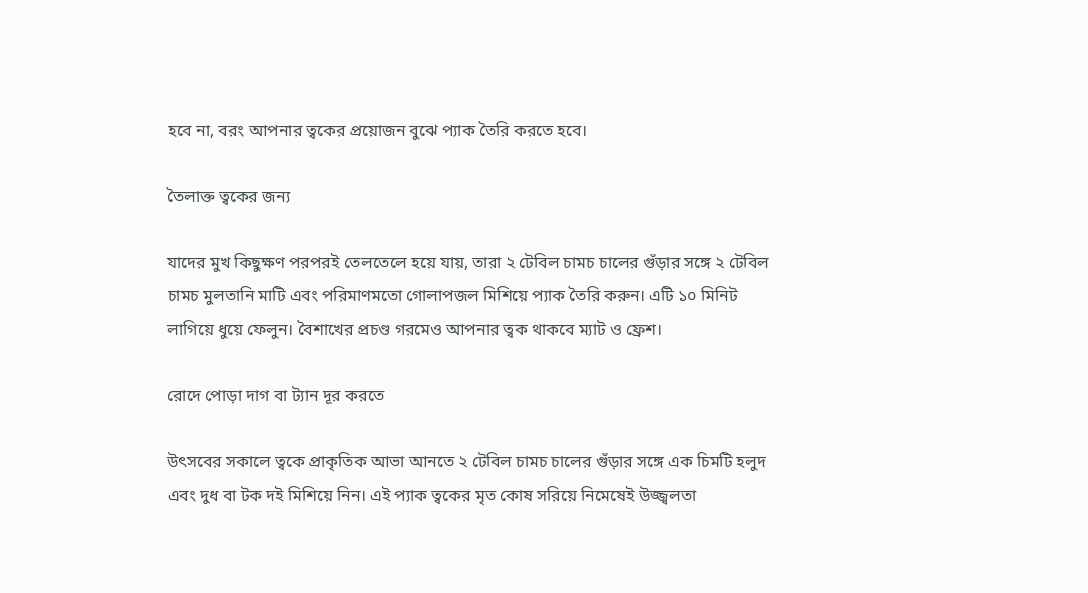হবে না, বরং আপনার ত্বকের প্রয়োজন বুঝে প্যাক তৈরি করতে হবে।

তৈলাক্ত ত্বকের জন্য

যাদের মুখ কিছুক্ষণ পরপরই তেলতেলে হয়ে যায়, তারা ২ টেবিল চামচ চালের গুঁড়ার সঙ্গে ২ টেবিল চামচ মুলতানি মাটি এবং পরিমাণমতো গোলাপজল মিশিয়ে প্যাক তৈরি করুন। এটি ১০ মিনিট লাগিয়ে ধুয়ে ফেলুন। বৈশাখের প্রচণ্ড গরমেও আপনার ত্বক থাকবে ম্যাট ও ফ্রেশ।

রোদে পোড়া দাগ বা ট্যান দূর করতে

উৎসবের সকালে ত্বকে প্রাকৃতিক আভা আনতে ২ টেবিল চামচ চালের গুঁড়ার সঙ্গে এক চিমটি হলুদ এবং দুধ বা টক দই মিশিয়ে নিন। এই প্যাক ত্বকের মৃত কোষ সরিয়ে নিমেষেই উজ্জ্বলতা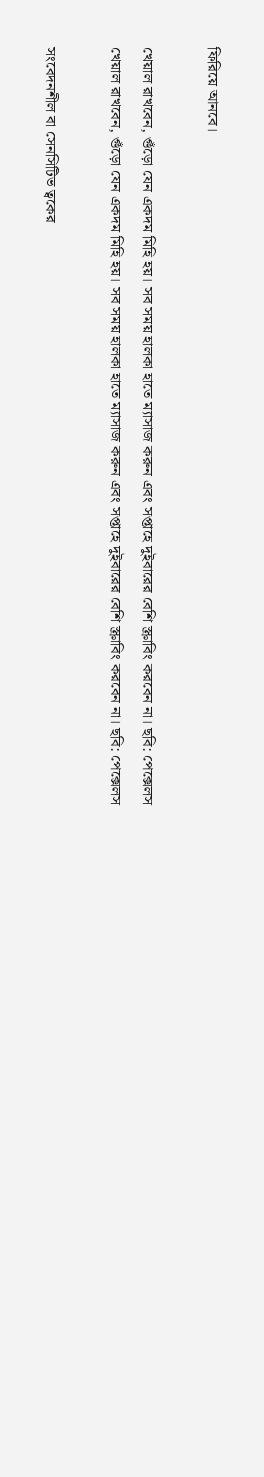ফিরিয়ে আনবে।

খেয়াল রাখবেন, গুঁড়ো যেন একদম মিহি হয়। সব সময় হালকা হাতে ম্যাসাজ করুন এবং সপ্তাহে দুইবারের বেশি স্ক্রাবিং করবেন না। ছবি: পেক্সেলস
খেয়াল রাখবেন, গুঁড়ো যেন একদম মিহি হয়। সব সময় হালকা হাতে ম্যাসাজ করুন এবং সপ্তাহে দুইবারের বেশি স্ক্রাবিং করবেন না। ছবি: পেক্সেলস

সংবেদনশীল বা সেনসিটিভ ত্বকের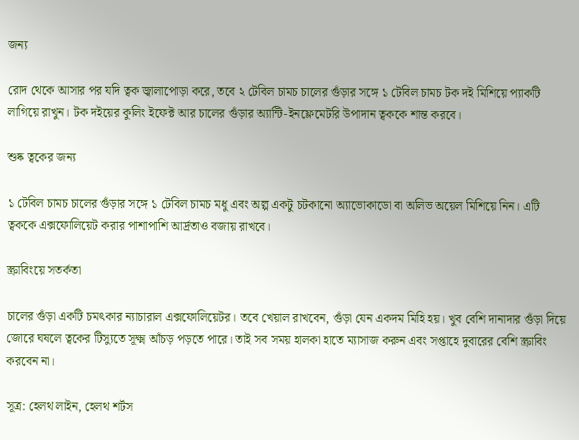জন্য

রোদ থেকে আসার পর যদি ত্বক জ্বালাপোড়া করে, তবে ২ টেবিল চামচ চালের গুঁড়ার সঙ্গে ১ টেবিল চামচ টক দই মিশিয়ে প্যাকটি লাগিয়ে রাখুন। টক দইয়ের কুলিং ইফেক্ট আর চালের গুঁড়ার অ্যান্টি-ইনফ্লেমেটরি উপাদান ত্বককে শান্ত করবে।

শুষ্ক ত্বকের জন্য

১ টেবিল চামচ চালের গুঁড়ার সঙ্গে ১ টেবিল চামচ মধু এবং অল্প একটু চটকানো অ্যাভোকাডো বা অলিভ অয়েল মিশিয়ে নিন। এটি ত্বককে এক্সফোলিয়েট করার পাশাপাশি আর্দ্রতাও বজায় রাখবে।

স্ক্রাবিংয়ে সতর্কতা

চালের গুঁড়া একটি চমৎকার ন্যাচারাল এক্সফোলিয়েটর। তবে খেয়াল রাখবেন, গুঁড়া যেন একদম মিহি হয়। খুব বেশি দানাদার গুঁড়া দিয়ে জোরে ঘষলে ত্বকের টিস্যুতে সূক্ষ্ম আঁচড় পড়তে পারে। তাই সব সময় হালকা হাতে ম্যাসাজ করুন এবং সপ্তাহে দুবারের বেশি স্ক্রাবিং করবেন না।

সূত্র: হেলথ লাইন, হেলথ শর্টস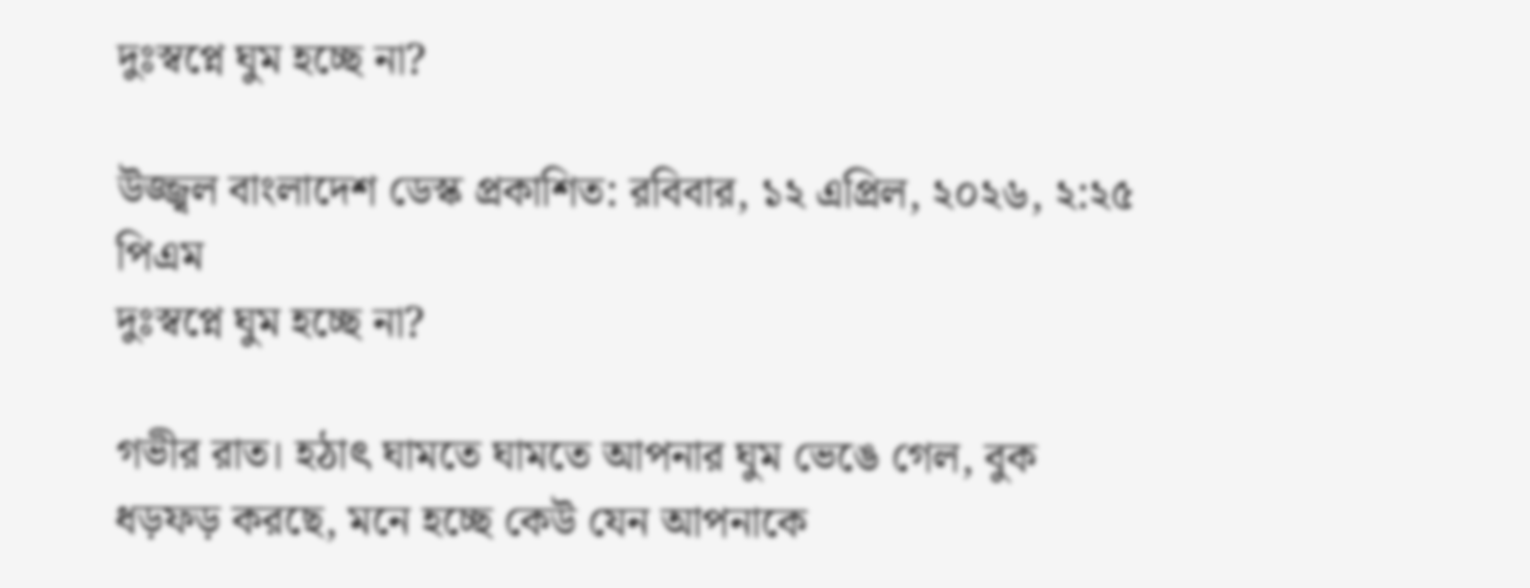দুঃস্বপ্নে ঘুম হচ্ছে না?

উজ্জ্বল বাংলাদেশ ডেস্ক প্রকাশিত: রবিবার, ১২ এপ্রিল, ২০২৬, ২:২৫ পিএম
দুঃস্বপ্নে ঘুম হচ্ছে না?

গভীর রাত। হঠাৎ ঘামতে ঘামতে আপনার ঘুম ভেঙে গেল, বুক ধড়ফড় করছে, মনে হচ্ছে কেউ যেন আপনাকে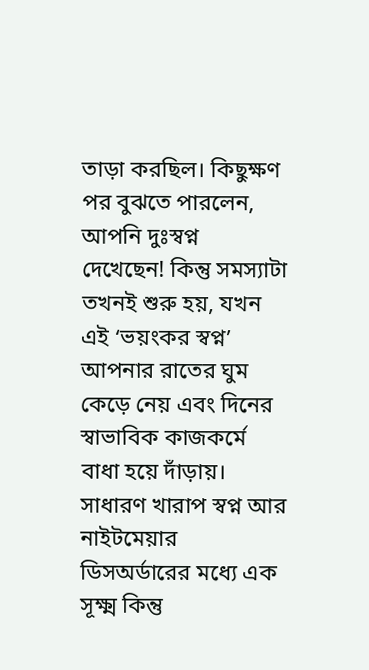তাড়া করছিল। কিছুক্ষণ পর বুঝতে পারলেন, আপনি দুঃস্বপ্ন দেখেছেন! কিন্তু সমস্যাটা তখনই শুরু হয়, যখন এই ‘ভয়ংকর স্বপ্ন’ আপনার রাতের ঘুম কেড়ে নেয় এবং দিনের স্বাভাবিক কাজকর্মে বাধা হয়ে দাঁড়ায়। সাধারণ খারাপ স্বপ্ন আর নাইটমেয়ার ডিসঅর্ডারের মধ্যে এক সূক্ষ্ম কিন্তু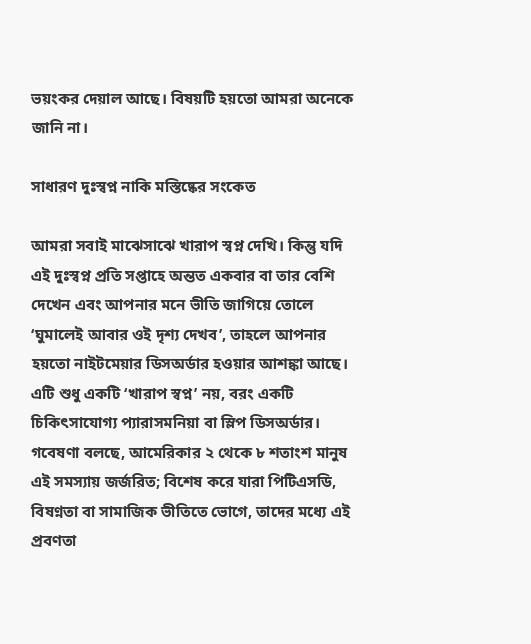ভয়ংকর দেয়াল আছে। বিষয়টি হয়তো আমরা অনেকে জানি না।

সাধারণ দুঃস্বপ্ন নাকি মস্তিষ্কের সংকেত

আমরা সবাই মাঝেসাঝে খারাপ স্বপ্ন দেখি। কিন্তু যদি এই দুঃস্বপ্ন প্রতি সপ্তাহে অন্তত একবার বা তার বেশি দেখেন এবং আপনার মনে ভীতি জাগিয়ে তোলে ‘ঘুমালেই আবার ওই দৃশ্য দেখব’, তাহলে আপনার হয়তো নাইটমেয়ার ডিসঅর্ডার হওয়ার আশঙ্কা আছে। এটি শুধু একটি ‘খারাপ স্বপ্ন’ নয়, বরং একটি চিকিৎসাযোগ্য প্যারাসমনিয়া বা স্লিপ ডিসঅর্ডার। গবেষণা বলছে, আমেরিকার ২ থেকে ৮ শতাংশ মানুষ এই সমস্যায় জর্জরিত; বিশেষ করে যারা পিটিএসডি, বিষণ্নতা বা সামাজিক ভীতিতে ভোগে, তাদের মধ্যে এই প্রবণতা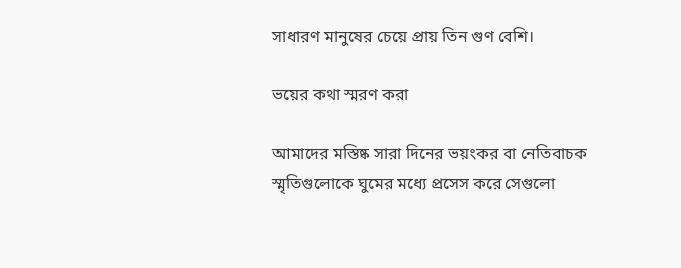সাধারণ মানুষের চেয়ে প্রায় তিন গুণ বেশি।

ভয়ের কথা স্মরণ করা

আমাদের মস্তিষ্ক সারা দিনের ভয়ংকর বা নেতিবাচক স্মৃতিগুলোকে ঘুমের মধ্যে প্রসেস করে সেগুলো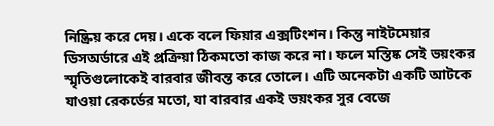নিষ্ক্রিয় করে দেয়। একে বলে ফিয়ার এক্সটিংশন। কিন্তু নাইটমেয়ার ডিসঅর্ডারে এই প্রক্রিয়া ঠিকমতো কাজ করে না। ফলে মস্তিষ্ক সেই ভয়ংকর স্মৃতিগুলোকেই বারবার জীবন্ত করে তোলে। এটি অনেকটা একটি আটকে যাওয়া রেকর্ডের মতো, যা বারবার একই ভয়ংকর সুর বেজে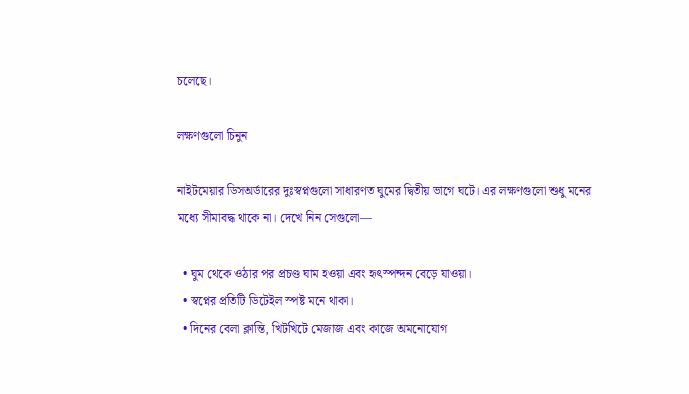চলেছে।

লক্ষণগুলো চিনুন

নাইটমেয়ার ডিসঅর্ডারের দুঃস্বপ্নগুলো সাধারণত ঘুমের দ্বিতীয় ভাগে ঘটে। এর লক্ষণগুলো শুধু মনের মধ্যে সীমাবদ্ধ থাকে না। দেখে নিন সেগুলো—

  • ঘুম থেকে ওঠার পর প্রচণ্ড ঘাম হওয়া এবং হৃৎস্পন্দন বেড়ে যাওয়া।
  • স্বপ্নের প্রতিটি ডিটেইল স্পষ্ট মনে থাকা।
  • দিনের বেলা ক্লান্তি, খিটখিটে মেজাজ এবং কাজে অমনোযোগ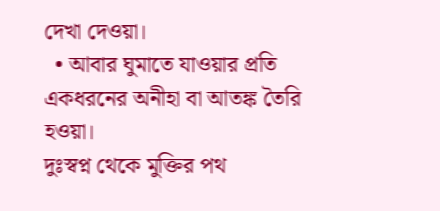দেখা দেওয়া।
  • আবার ঘুমাতে যাওয়ার প্রতি একধরনের অনীহা বা আতঙ্ক তৈরি হওয়া।
দুঃস্বপ্ন থেকে মুক্তির পথ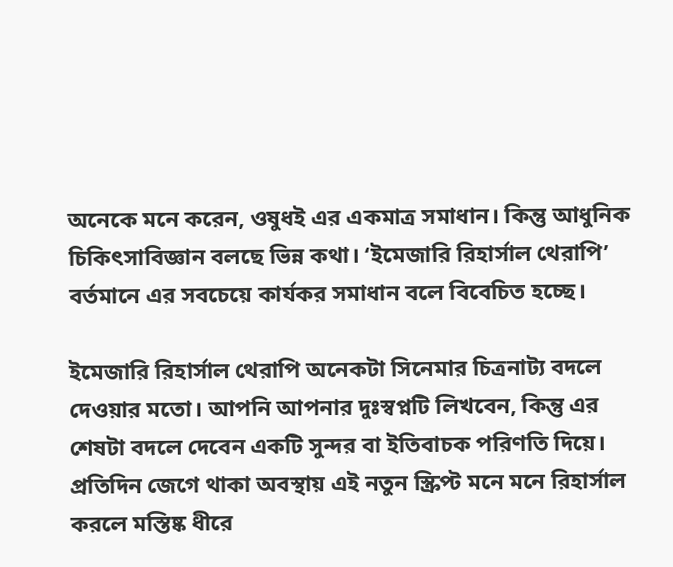অনেকে মনে করেন, ওষুধই এর একমাত্র সমাধান। কিন্তু আধুনিক চিকিৎসাবিজ্ঞান বলছে ভিন্ন কথা। ‘ইমেজারি রিহার্সাল থেরাপি’ বর্তমানে এর সবচেয়ে কার্যকর সমাধান বলে বিবেচিত হচ্ছে।

ইমেজারি রিহার্সাল থেরাপি অনেকটা সিনেমার চিত্রনাট্য বদলে দেওয়ার মতো। আপনি আপনার দুঃস্বপ্নটি লিখবেন, কিন্তু এর শেষটা বদলে দেবেন একটি সুন্দর বা ইতিবাচক পরিণতি দিয়ে। প্রতিদিন জেগে থাকা অবস্থায় এই নতুন স্ক্রিপ্ট মনে মনে রিহার্সাল করলে মস্তিষ্ক ধীরে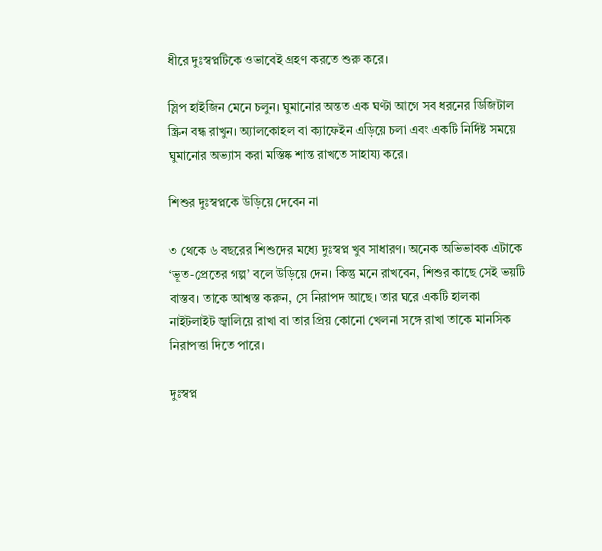ধীরে দুঃস্বপ্নটিকে ওভাবেই গ্রহণ করতে শুরু করে।

স্লিপ হাইজিন মেনে চলুন। ঘুমানোর অন্তত এক ঘণ্টা আগে সব ধরনের ডিজিটাল স্ক্রিন বন্ধ রাখুন। অ্যালকোহল বা ক্যাফেইন এড়িয়ে চলা এবং একটি নির্দিষ্ট সময়ে ঘুমানোর অভ্যাস করা মস্তিষ্ক শান্ত রাখতে সাহায্য করে।

শিশুর দুঃস্বপ্নকে উড়িয়ে দেবেন না

৩ থেকে ৬ বছরের শিশুদের মধ্যে দুঃস্বপ্ন খুব সাধারণ। অনেক অভিভাবক এটাকে ‘ভূত-প্রেতের গল্প’ বলে উড়িয়ে দেন। কিন্তু মনে রাখবেন, শিশুর কাছে সেই ভয়টি বাস্তব। তাকে আশ্বস্ত করুন, সে নিরাপদ আছে। তার ঘরে একটি হালকা নাইটলাইট জ্বালিয়ে রাখা বা তার প্রিয় কোনো খেলনা সঙ্গে রাখা তাকে মানসিক নিরাপত্তা দিতে পারে।

দুঃস্বপ্ন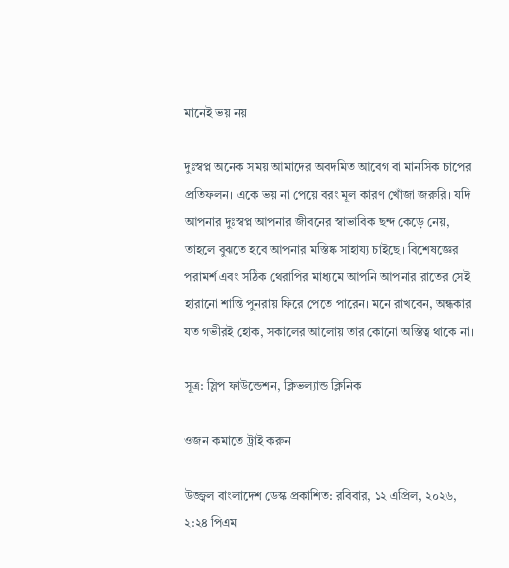মানেই ভয় নয়

দুঃস্বপ্ন অনেক সময় আমাদের অবদমিত আবেগ বা মানসিক চাপের প্রতিফলন। একে ভয় না পেয়ে বরং মূল কারণ খোঁজা জরুরি। যদি আপনার দুঃস্বপ্ন আপনার জীবনের স্বাভাবিক ছন্দ কেড়ে নেয়, তাহলে বুঝতে হবে আপনার মস্তিষ্ক সাহায্য চাইছে। বিশেষজ্ঞের পরামর্শ এবং সঠিক থেরাপির মাধ্যমে আপনি আপনার রাতের সেই হারানো শান্তি পুনরায় ফিরে পেতে পারেন। মনে রাখবেন, অন্ধকার যত গভীরই হোক, সকালের আলোয় তার কোনো অস্তিত্ব থাকে না।

সূত্র: স্লিপ ফাউন্ডেশন, ক্লিভল্যান্ড ক্লিনিক

ওজন কমাতে ট্রাই করুন

উজ্জ্বল বাংলাদেশ ডেস্ক প্রকাশিত: রবিবার, ১২ এপ্রিল, ২০২৬, ২:২৪ পিএম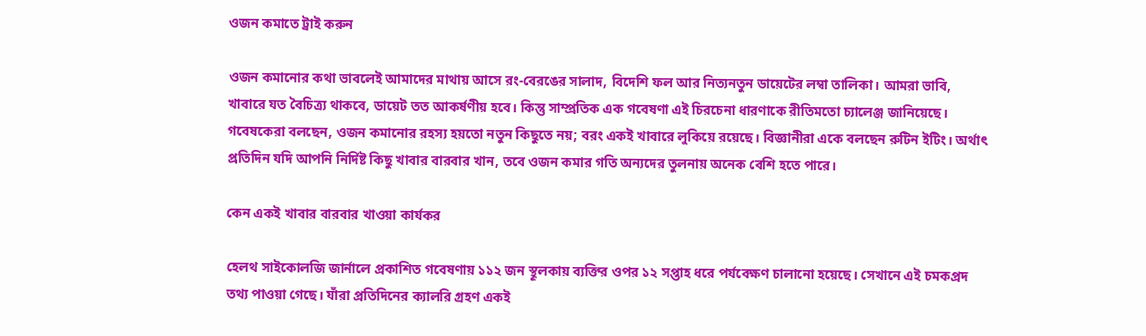ওজন কমাতে ট্রাই করুন

ওজন কমানোর কথা ভাবলেই আমাদের মাথায় আসে রং-বেরঙের সালাদ, বিদেশি ফল আর নিত্যনতুন ডায়েটের লম্বা তালিকা। আমরা ভাবি, খাবারে যত বৈচিত্র্য থাকবে, ডায়েট তত আকর্ষণীয় হবে। কিন্তু সাম্প্রতিক এক গবেষণা এই চিরচেনা ধারণাকে রীতিমতো চ্যালেঞ্জ জানিয়েছে। গবেষকেরা বলছেন, ওজন কমানোর রহস্য হয়তো নতুন কিছুতে নয়; বরং একই খাবারে লুকিয়ে রয়েছে। বিজ্ঞানীরা একে বলছেন রুটিন ইটিং। অর্থাৎ প্রতিদিন যদি আপনি নির্দিষ্ট কিছু খাবার বারবার খান, তবে ওজন কমার গতি অন্যদের তুলনায় অনেক বেশি হতে পারে।

কেন একই খাবার বারবার খাওয়া কার্যকর

হেলথ সাইকোলজি জার্নালে প্রকাশিত গবেষণায় ১১২ জন স্থূলকায় ব্যক্তির ওপর ১২ সপ্তাহ ধরে পর্যবেক্ষণ চালানো হয়েছে। সেখানে এই চমকপ্রদ তথ্য পাওয়া গেছে। যাঁরা প্রতিদিনের ক্যালরি গ্রহণ একই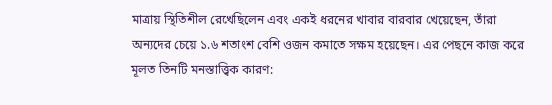মাত্রায় স্থিতিশীল রেখেছিলেন এবং একই ধরনের খাবার বারবার খেয়েছেন, তাঁরা অন্যদের চেয়ে ১.৬ শতাংশ বেশি ওজন কমাতে সক্ষম হয়েছেন। এর পেছনে কাজ করে মূলত তিনটি মনস্তাত্ত্বিক কারণ: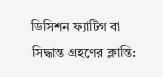ডিসিশন ফ্যাটিগ বা সিদ্ধান্ত গ্রহণের ক্লান্তি: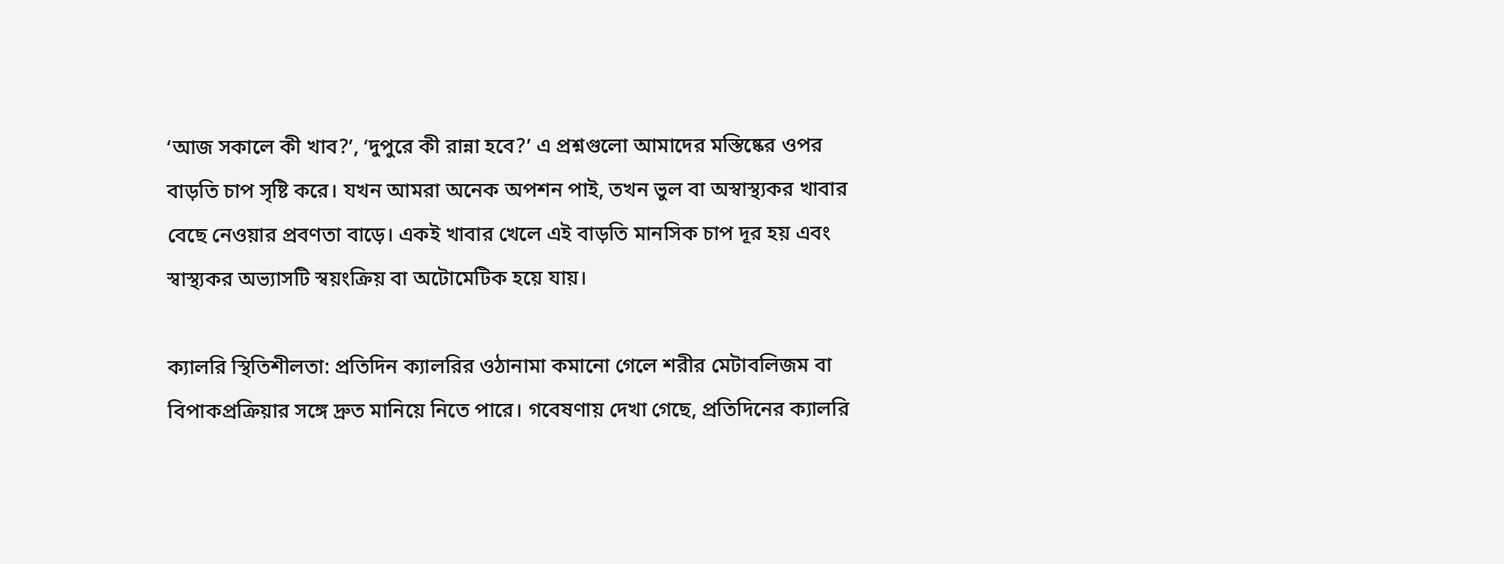‘আজ সকালে কী খাব?’, ‘দুপুরে কী রান্না হবে?’ এ প্রশ্নগুলো আমাদের মস্তিষ্কের ওপর বাড়তি চাপ সৃষ্টি করে। যখন আমরা অনেক অপশন পাই, তখন ভুল বা অস্বাস্থ্যকর খাবার বেছে নেওয়ার প্রবণতা বাড়ে। একই খাবার খেলে এই বাড়তি মানসিক চাপ দূর হয় এবং স্বাস্থ্যকর অভ্যাসটি স্বয়ংক্রিয় বা অটোমেটিক হয়ে যায়।

ক্যালরি স্থিতিশীলতা: প্রতিদিন ক্যালরির ওঠানামা কমানো গেলে শরীর মেটাবলিজম বা বিপাকপ্রক্রিয়ার সঙ্গে দ্রুত মানিয়ে নিতে পারে। গবেষণায় দেখা গেছে, প্রতিদিনের ক্যালরি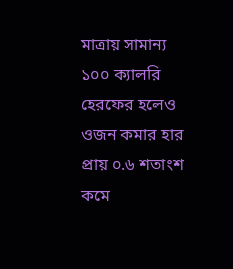মাত্রায় সামান্য ১০০ ক্যালরি হেরফের হলেও ওজন কমার হার প্রায় ০.৬ শতাংশ কমে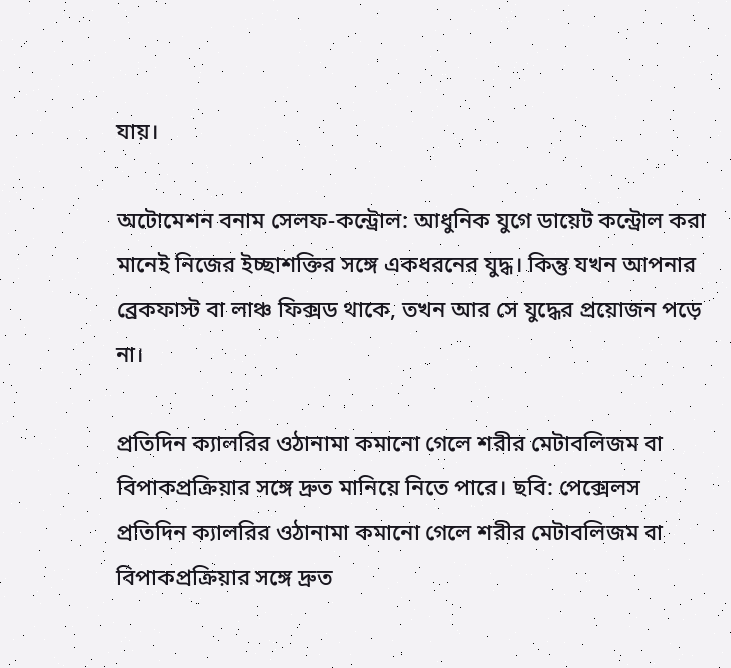যায়।

অটোমেশন বনাম সেলফ-কন্ট্রোল: আধুনিক যুগে ডায়েট কন্ট্রোল করা মানেই নিজের ইচ্ছাশক্তির সঙ্গে একধরনের যুদ্ধ। কিন্তু যখন আপনার ব্রেকফাস্ট বা লাঞ্চ ফিক্সড থাকে, তখন আর সে যুদ্ধের প্রয়োজন পড়ে না।

প্রতিদিন ক্যালরির ওঠানামা কমানো গেলে শরীর মেটাবলিজম বা বিপাকপ্রক্রিয়ার সঙ্গে দ্রুত মানিয়ে নিতে পারে। ছবি: পেক্সেলস
প্রতিদিন ক্যালরির ওঠানামা কমানো গেলে শরীর মেটাবলিজম বা বিপাকপ্রক্রিয়ার সঙ্গে দ্রুত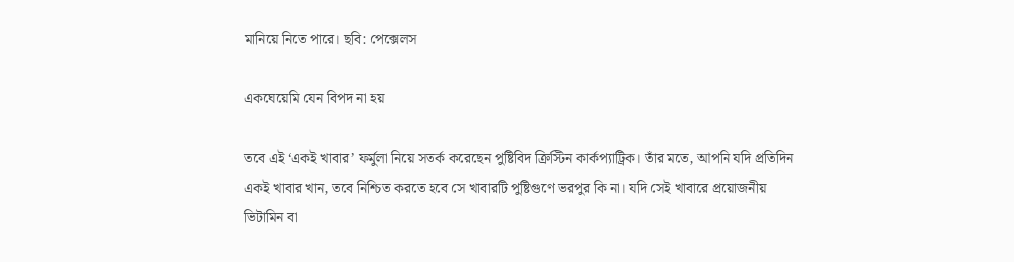মানিয়ে নিতে পারে। ছবি: পেক্সেলস

একঘেয়েমি যেন বিপদ না হয়

তবে এই ‘একই খাবার’ ফর্মুলা নিয়ে সতর্ক করেছেন পুষ্টিবিদ ক্রিস্টিন কার্কপ্যাট্রিক। তাঁর মতে, আপনি যদি প্রতিদিন একই খাবার খান, তবে নিশ্চিত করতে হবে সে খাবারটি পুষ্টিগুণে ভরপুর কি না। যদি সেই খাবারে প্রয়োজনীয় ভিটামিন বা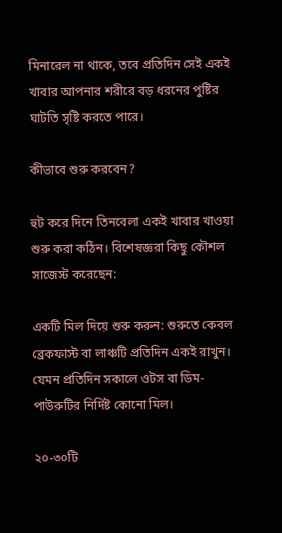মিনারেল না থাকে, তবে প্রতিদিন সেই একই খাবার আপনার শরীরে বড় ধরনের পুষ্টির ঘাটতি সৃষ্টি করতে পারে।

কীভাবে শুরু করবেন?

হুট করে দিনে তিনবেলা একই খাবার খাওয়া শুরু করা কঠিন। বিশেষজ্ঞরা কিছু কৌশল সাজেস্ট করেছেন:

একটি মিল দিয়ে শুরু করুন: শুরুতে কেবল ব্রেকফাস্ট বা লাঞ্চটি প্রতিদিন একই রাখুন। যেমন প্রতিদিন সকালে ওটস বা ডিম-পাউরুটির নির্দিষ্ট কোনো মিল।

২০-৩০টি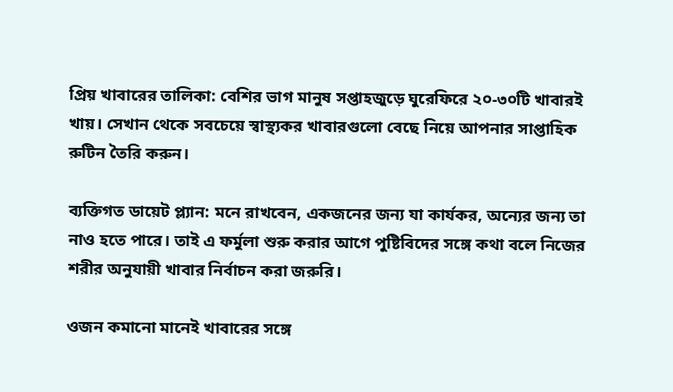প্রিয় খাবারের তালিকা: বেশির ভাগ মানুষ সপ্তাহজুড়ে ঘুরেফিরে ২০-৩০টি খাবারই খায়। সেখান থেকে সবচেয়ে স্বাস্থ্যকর খাবারগুলো বেছে নিয়ে আপনার সাপ্তাহিক রুটিন তৈরি করুন।

ব্যক্তিগত ডায়েট প্ল্যান: মনে রাখবেন, একজনের জন্য যা কার্যকর, অন্যের জন্য তা নাও হতে পারে। তাই এ ফর্মুলা শুরু করার আগে পুষ্টিবিদের সঙ্গে কথা বলে নিজের শরীর অনুযায়ী খাবার নির্বাচন করা জরুরি।

ওজন কমানো মানেই খাবারের সঙ্গে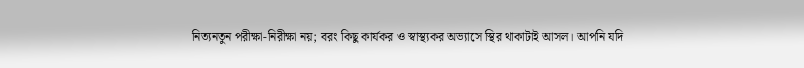নিত্যনতুন পরীক্ষা-নিরীক্ষা নয়; বরং কিছু কার্যকর ও স্বাস্থ্যকর অভ্যাসে স্থির থাকাটাই আসল। আপনি যদি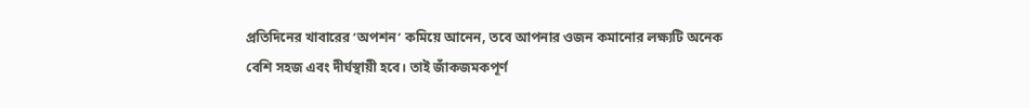প্রতিদিনের খাবারের ‘অপশন’ কমিয়ে আনেন, তবে আপনার ওজন কমানোর লক্ষ্যটি অনেক বেশি সহজ এবং দীর্ঘস্থায়ী হবে। তাই জাঁকজমকপূর্ণ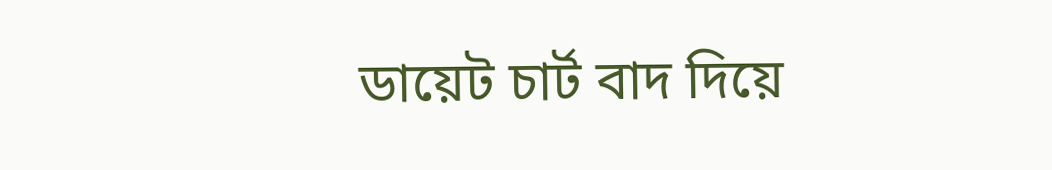ডায়েট চার্ট বাদ দিয়ে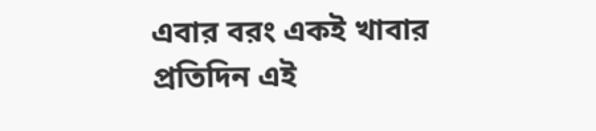এবার বরং একই খাবার প্রতিদিন এই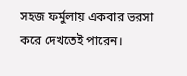সহজ ফর্মুলায় একবার ভরসা করে দেখতেই পারেন।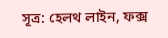সূত্র: হেলথ লাইন, ফক্স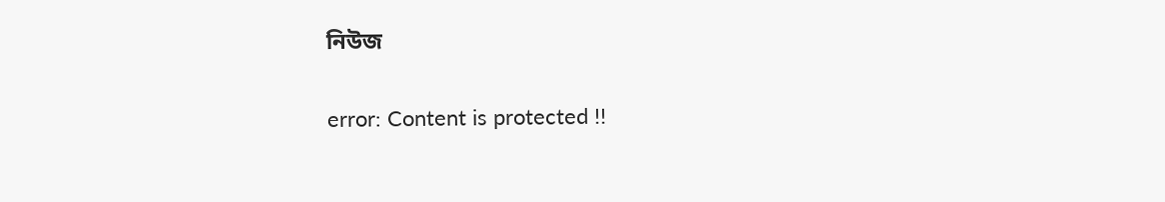নিউজ

error: Content is protected !!